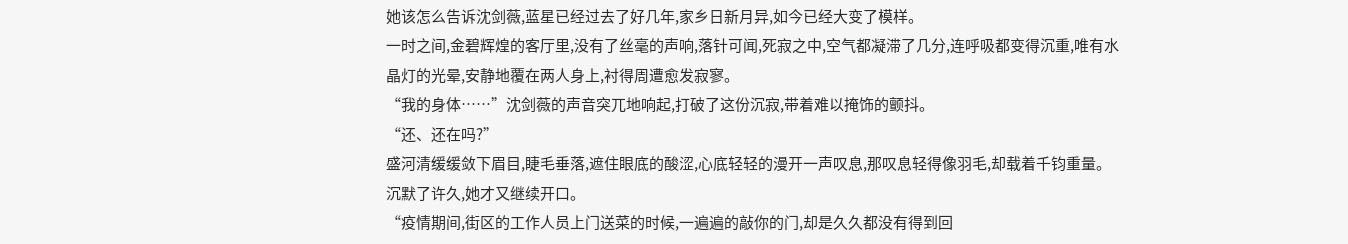她该怎么告诉沈剑薇,蓝星已经过去了好几年,家乡日新月异,如今已经大变了模样。
一时之间,金碧辉煌的客厅里,没有了丝毫的声响,落针可闻,死寂之中,空气都凝滞了几分,连呼吸都变得沉重,唯有水晶灯的光晕,安静地覆在两人身上,衬得周遭愈发寂寥。
“我的身体……”沈剑薇的声音突兀地响起,打破了这份沉寂,带着难以掩饰的颤抖。
“还、还在吗?”
盛河清缓缓敛下眉目,睫毛垂落,遮住眼底的酸涩,心底轻轻的漫开一声叹息,那叹息轻得像羽毛,却载着千钧重量。
沉默了许久,她才又继续开口。
“疫情期间,街区的工作人员上门送菜的时候,一遍遍的敲你的门,却是久久都没有得到回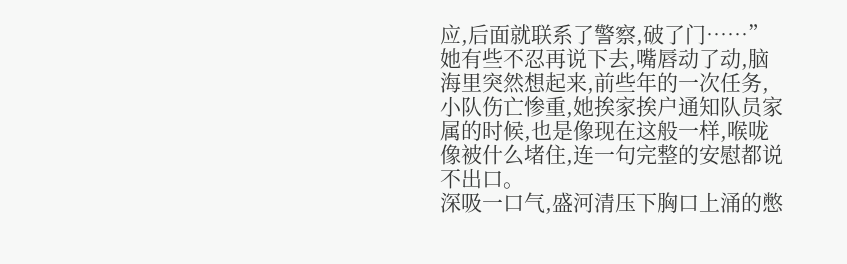应,后面就联系了警察,破了门……”
她有些不忍再说下去,嘴唇动了动,脑海里突然想起来,前些年的一次任务,小队伤亡惨重,她挨家挨户通知队员家属的时候,也是像现在这般一样,喉咙像被什么堵住,连一句完整的安慰都说不出口。
深吸一口气,盛河清压下胸口上涌的憋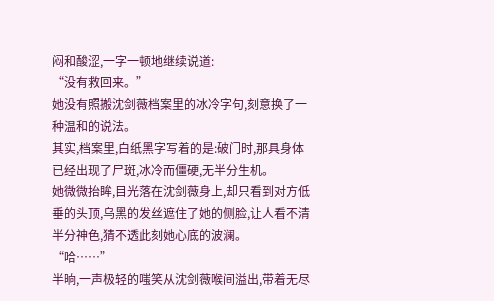闷和酸涩,一字一顿地继续说道:
“没有救回来。”
她没有照搬沈剑薇档案里的冰冷字句,刻意换了一种温和的说法。
其实,档案里,白纸黑字写着的是:破门时,那具身体已经出现了尸斑,冰冷而僵硬,无半分生机。
她微微抬眸,目光落在沈剑薇身上,却只看到对方低垂的头顶,乌黑的发丝遮住了她的侧脸,让人看不清半分神色,猜不透此刻她心底的波澜。
“哈……”
半晌,一声极轻的嗤笑从沈剑薇喉间溢出,带着无尽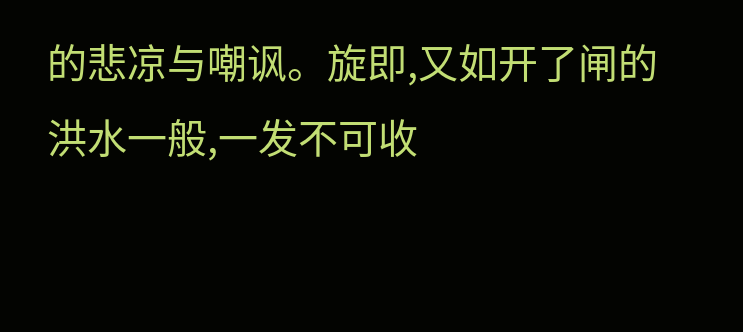的悲凉与嘲讽。旋即,又如开了闸的洪水一般,一发不可收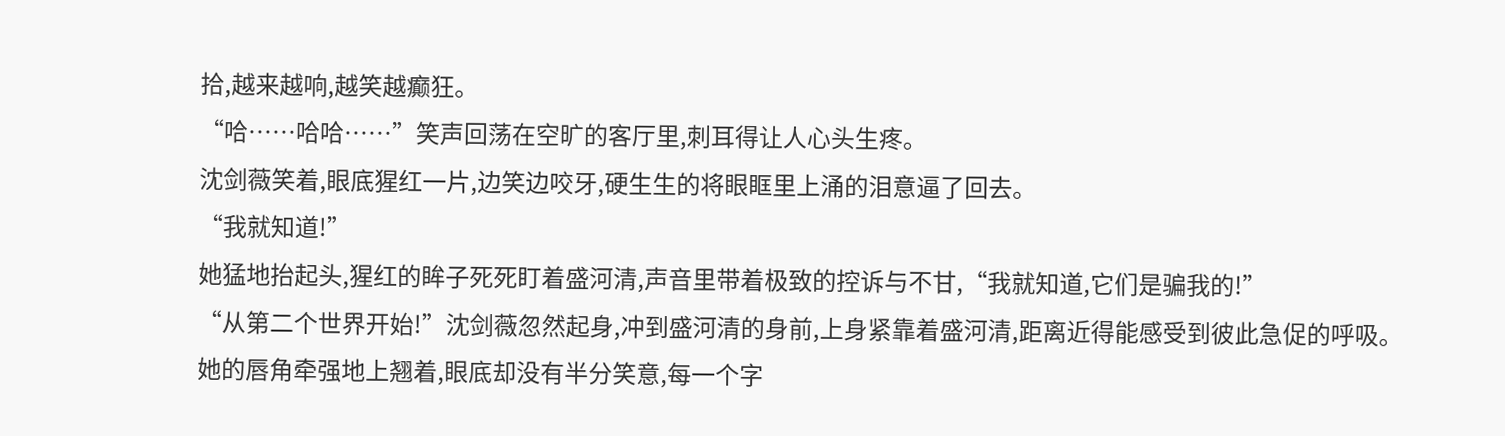拾,越来越响,越笑越癫狂。
“哈……哈哈……”笑声回荡在空旷的客厅里,刺耳得让人心头生疼。
沈剑薇笑着,眼底猩红一片,边笑边咬牙,硬生生的将眼眶里上涌的泪意逼了回去。
“我就知道!”
她猛地抬起头,猩红的眸子死死盯着盛河清,声音里带着极致的控诉与不甘,“我就知道,它们是骗我的!”
“从第二个世界开始!”沈剑薇忽然起身,冲到盛河清的身前,上身紧靠着盛河清,距离近得能感受到彼此急促的呼吸。
她的唇角牵强地上翘着,眼底却没有半分笑意,每一个字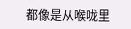都像是从喉咙里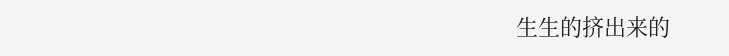生生的挤出来的